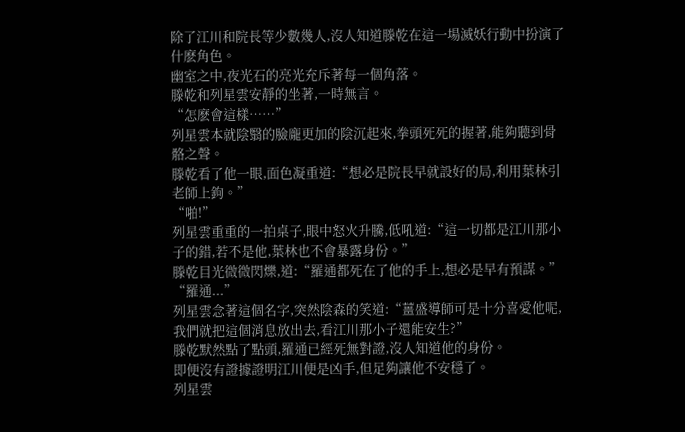除了江川和院長等少數幾人,沒人知道滕乾在這一場滅妖行動中扮演了什麽角色。
幽室之中,夜光石的亮光充斥著每一個角落。
滕乾和列星雲安靜的坐著,一時無言。
“怎麽會這樣……”
列星雲本就陰翳的臉龐更加的陰沉起來,拳頭死死的握著,能夠聽到骨骼之聲。
滕乾看了他一眼,面色凝重道:“想必是院長早就設好的局,利用葉林引老師上鉤。”
“啪!”
列星雲重重的一拍桌子,眼中怒火升騰,低吼道:“這一切都是江川那小子的錯,若不是他,葉林也不會暴露身份。”
滕乾目光微微閃爍,道:“羅通都死在了他的手上,想必是早有預謀。”
“羅通...”
列星雲念著這個名字,突然陰森的笑道:“薑盛導師可是十分喜愛他呢,我們就把這個消息放出去,看江川那小子還能安生?”
滕乾默然點了點頭,羅通已經死無對證,沒人知道他的身份。
即便沒有證據證明江川便是凶手,但足夠讓他不安穩了。
列星雲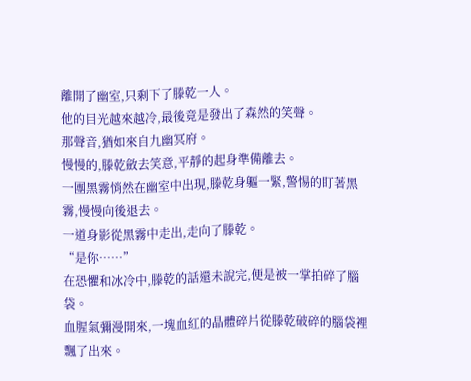離開了幽室,只剩下了滕乾一人。
他的目光越來越冷,最後竟是發出了森然的笑聲。
那聲音,猶如來自九幽冥府。
慢慢的,滕乾斂去笑意,平靜的起身準備離去。
一團黑霧悄然在幽室中出現,滕乾身軀一緊,警惕的盯著黑霧,慢慢向後退去。
一道身影從黑霧中走出,走向了滕乾。
“是你……”
在恐懼和冰冷中,滕乾的話還未說完,便是被一掌拍碎了腦袋。
血腥氣彌漫開來,一塊血紅的晶體碎片從滕乾破碎的腦袋裡飄了出來。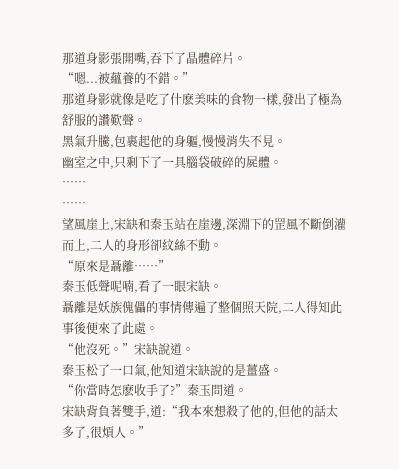那道身影張開嘴,吞下了晶體碎片。
“嗯...被蘊養的不錯。”
那道身影就像是吃了什麽美味的食物一樣,發出了極為舒服的讚歎聲。
黑氣升騰,包裹起他的身軀,慢慢消失不見。
幽室之中,只剩下了一具腦袋破碎的屍體。
……
……
望風崖上,宋缺和秦玉站在崖邊,深淵下的罡風不斷倒灌而上,二人的身形卻紋絲不動。
“原來是聶離……”
秦玉低聲呢喃,看了一眼宋缺。
聶離是妖族傀儡的事情傳遍了整個照天院,二人得知此事後便來了此處。
“他沒死。”宋缺說道。
秦玉松了一口氣,他知道宋缺說的是薑盛。
“你當時怎麽收手了?”秦玉問道。
宋缺背負著雙手,道:“我本來想殺了他的,但他的話太多了,很煩人。”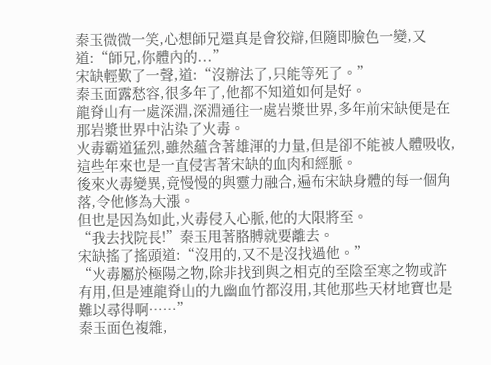秦玉微微一笑,心想師兄還真是會狡辯,但隨即臉色一變,又道:“師兄,你體內的...”
宋缺輕歎了一聲,道:“沒辦法了,只能等死了。”
秦玉面露愁容,很多年了,他都不知道如何是好。
龍脊山有一處深淵,深淵通往一處岩漿世界,多年前宋缺便是在那岩漿世界中沾染了火毒。
火毒霸道猛烈,雖然蘊含著雄渾的力量,但是卻不能被人體吸收,這些年來也是一直侵害著宋缺的血肉和經脈。
後來火毒變異,竟慢慢的與靈力融合,遍布宋缺身體的每一個角落,令他修為大漲。
但也是因為如此,火毒侵入心脈,他的大限將至。
“我去找院長!”秦玉甩著胳膊就要離去。
宋缺搖了搖頭道:“沒用的,又不是沒找過他。”
“火毒屬於極陽之物,除非找到與之相克的至陰至寒之物或許有用,但是連龍脊山的九幽血竹都沒用,其他那些天材地寶也是難以尋得啊……”
秦玉面色複雜,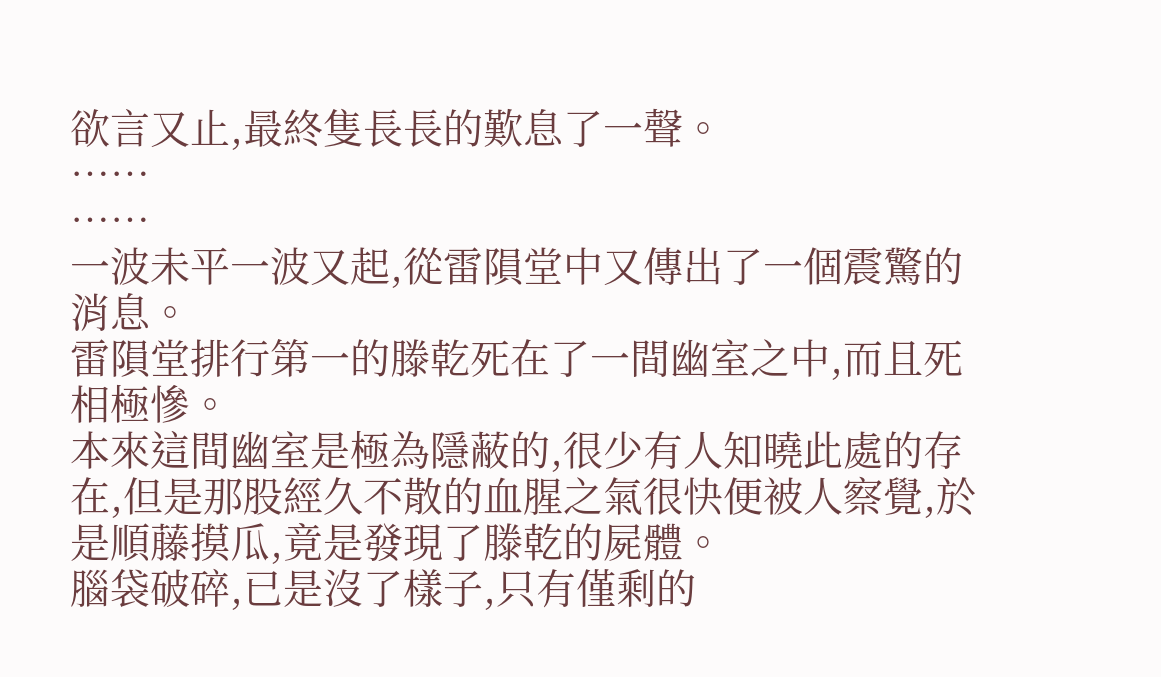欲言又止,最終隻長長的歎息了一聲。
……
……
一波未平一波又起,從雷隕堂中又傳出了一個震驚的消息。
雷隕堂排行第一的滕乾死在了一間幽室之中,而且死相極慘。
本來這間幽室是極為隱蔽的,很少有人知曉此處的存在,但是那股經久不散的血腥之氣很快便被人察覺,於是順藤摸瓜,竟是發現了滕乾的屍體。
腦袋破碎,已是沒了樣子,只有僅剩的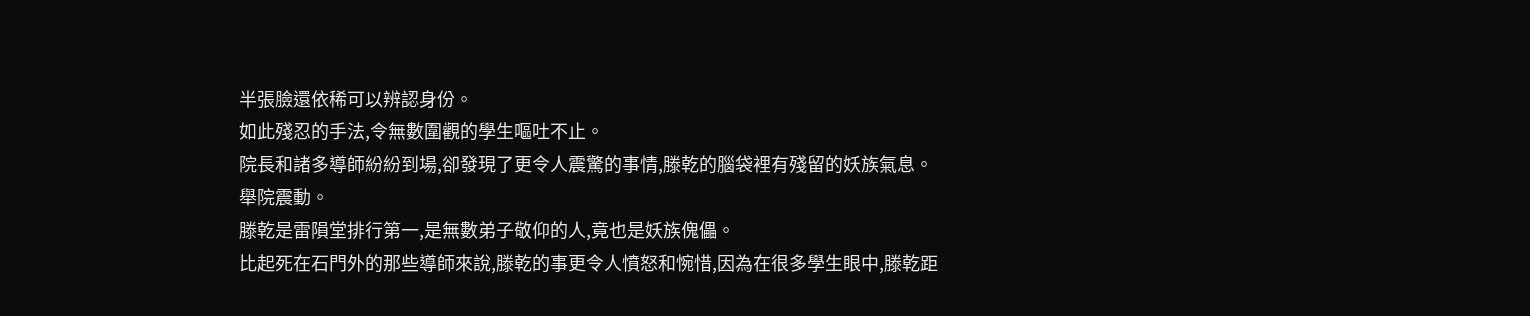半張臉還依稀可以辨認身份。
如此殘忍的手法,令無數圍觀的學生嘔吐不止。
院長和諸多導師紛紛到場,卻發現了更令人震驚的事情,滕乾的腦袋裡有殘留的妖族氣息。
舉院震動。
滕乾是雷隕堂排行第一,是無數弟子敬仰的人,竟也是妖族傀儡。
比起死在石門外的那些導師來說,滕乾的事更令人憤怒和惋惜,因為在很多學生眼中,滕乾距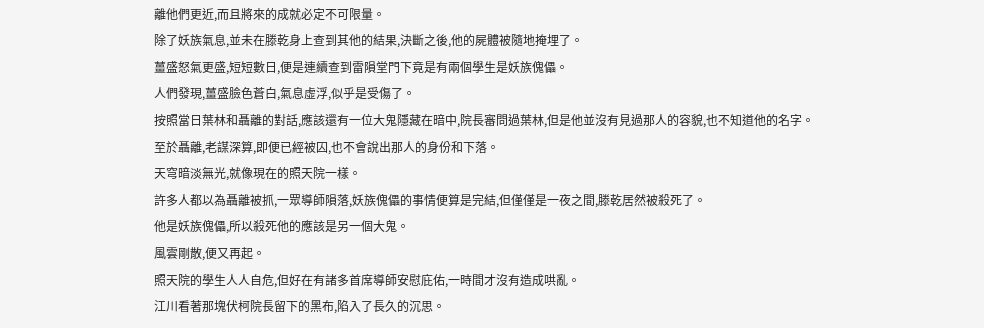離他們更近,而且將來的成就必定不可限量。
除了妖族氣息,並未在滕乾身上查到其他的結果,決斷之後,他的屍體被隨地掩埋了。
薑盛怒氣更盛,短短數日,便是連續查到雷隕堂門下竟是有兩個學生是妖族傀儡。
人們發現,薑盛臉色蒼白,氣息虛浮,似乎是受傷了。
按照當日葉林和聶離的對話,應該還有一位大鬼隱藏在暗中,院長審問過葉林,但是他並沒有見過那人的容貌,也不知道他的名字。
至於聶離,老謀深算,即便已經被囚,也不會說出那人的身份和下落。
天穹暗淡無光,就像現在的照天院一樣。
許多人都以為聶離被抓,一眾導師隕落,妖族傀儡的事情便算是完結,但僅僅是一夜之間,滕乾居然被殺死了。
他是妖族傀儡,所以殺死他的應該是另一個大鬼。
風雲剛散,便又再起。
照天院的學生人人自危,但好在有諸多首席導師安慰庇佑,一時間才沒有造成哄亂。
江川看著那塊伏柯院長留下的黑布,陷入了長久的沉思。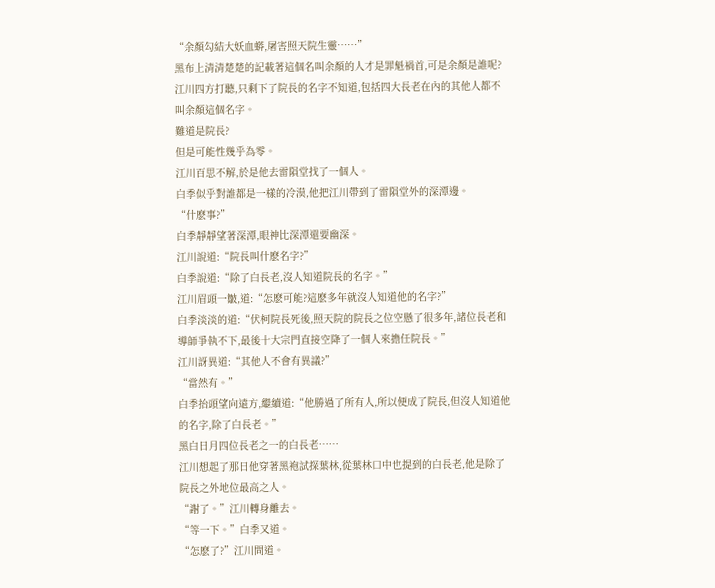“余顏勾結大妖血蟒,屠害照天院生靈……”
黑布上清清楚楚的記載著這個名叫余顏的人才是罪魁禍首,可是余顏是誰呢?
江川四方打聽,只剩下了院長的名字不知道,包括四大長老在內的其他人都不叫余顏這個名字。
難道是院長?
但是可能性幾乎為零。
江川百思不解,於是他去雷隕堂找了一個人。
白季似乎對誰都是一樣的冷漠,他把江川帶到了雷隕堂外的深潭邊。
“什麽事?”
白季靜靜望著深潭,眼神比深潭還要幽深。
江川說道:“院長叫什麽名字?”
白季說道:“除了白長老,沒人知道院長的名字。”
江川眉頭一皺,道:“怎麽可能?這麽多年就沒人知道他的名字?”
白季淡淡的道:“伏柯院長死後,照天院的院長之位空懸了很多年,諸位長老和導師爭執不下,最後十大宗門直接空降了一個人來擔任院長。”
江川訝異道:“其他人不會有異議?”
“當然有。”
白季抬頭望向遠方,繼續道:“他勝過了所有人,所以便成了院長,但沒人知道他的名字,除了白長老。”
黑白日月四位長老之一的白長老……
江川想起了那日他穿著黑袍試探葉林,從葉林口中也提到的白長老,他是除了院長之外地位最高之人。
“謝了。”江川轉身離去。
“等一下。”白季又道。
“怎麽了?”江川問道。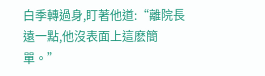白季轉過身,盯著他道:“離院長遠一點,他沒表面上這麽簡單。”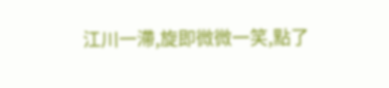江川一滯,旋即微微一笑,點了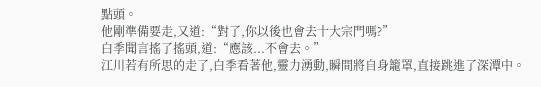點頭。
他剛準備要走,又道:“對了,你以後也會去十大宗門嗎?”
白季聞言搖了搖頭,道:“應該...不會去。”
江川若有所思的走了,白季看著他,靈力湧動,瞬間將自身籠罩,直接跳進了深潭中。